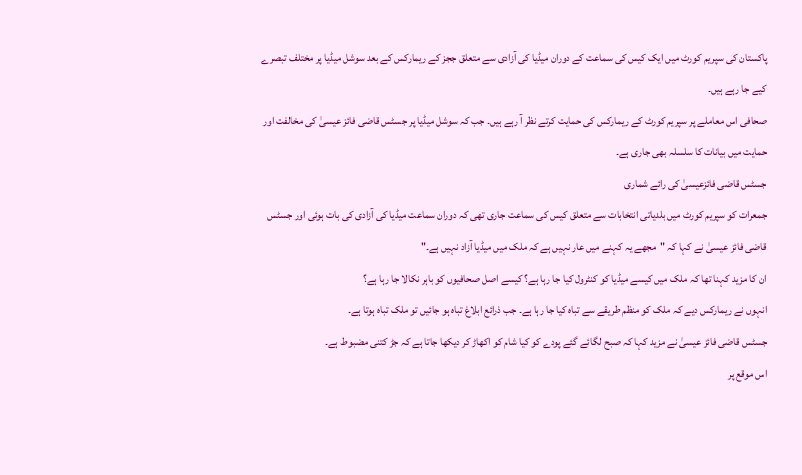پاکستان کی سپریم کورٹ میں ایک کیس کی سماعت کے دوران میڈیا کی آزادی سے متعلق ججز کے ریمارکس کے بعد سوشل میڈیا پر مختلف تبصرے کیے جا رہے ہیں۔
صحافی اس معاملے پر سپریم کورٹ کے ریمارکس کی حمایت کرتے نظر آ رہے ہیں۔ جب کہ سوشل میڈیا پر جسٹس قاضی فائز عیسیٰ کی مخالفت اور حمایت میں بیانات کا سلسلہ بھی جاری ہے۔
جسٹس قاضی فائزعیسیٰ کی رائے شماری
جمعرات کو سپریم کورٹ میں بلدیاتی انتخابات سے متعلق کیس کی سماعت جاری تھی کہ دوران سماعت میڈیا کی آزادی کی بات ہوئی اور جسٹس قاضی فائز عیسیٰ نے کہا کہ "مجھے یہ کہنے میں عار نہیں ہے کہ ملک میں میڈیا آزاد نہیں ہے۔"
ان کا مزید کہنا تھا کہ ملک میں کیسے میڈیا کو کنٹرول کیا جا رہا ہے؟ کیسے اصل صحافیوں کو باہر نکالا جا رہا ہے؟
انہوں نے ریمارکس دیے کہ ملک کو منظم طریقے سے تباہ کیا جا رہا ہے۔ جب ذرائع ابلاغ تباہ ہو جائیں تو ملک تباہ ہوتا ہے۔
جسٹس قاضی فائز عیسیٰ نے مزید کہا کہ صبح لگائے گئے پودے کو کیا شام کو اکھاڑ کر دیکھا جاتا ہے کہ جڑ کتنی مضبوط ہے۔
اس موقع پر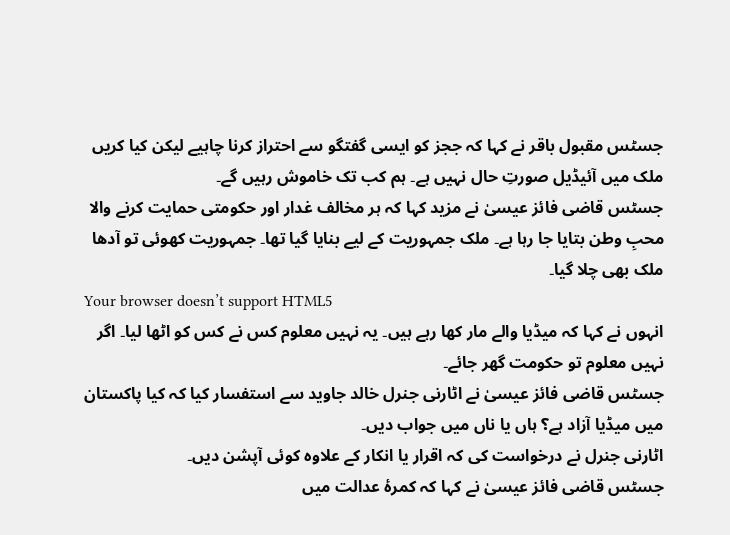جسٹس مقبول باقر نے کہا کہ ججز کو ایسی گفتگو سے احتراز کرنا چاہیے لیکن کیا کریں ملک میں آئیڈیل صورتِ حال نہیں ہے۔ ہم کب تک خاموش رہیں گے۔
جسٹس قاضی فائز عیسیٰ نے مزید کہا کہ ہر مخالف غدار اور حکومتی حمایت کرنے والا محبِ وطن بتایا جا رہا ہے۔ ملک جمہوریت کے لیے بنایا گیا تھا۔ جمہوریت کھوئی تو آدھا ملک بھی چلا گیا۔
Your browser doesn’t support HTML5
انہوں نے کہا کہ میڈیا والے مار کھا رہے ہیں۔ یہ نہیں معلوم کس نے کس کو اٹھا لیا۔ اگر نہیں معلوم تو حکومت گھر جائے۔
جسٹس قاضی فائز عیسیٰ نے اٹارنی جنرل خالد جاوید سے استفسار کیا کہ کیا پاکستان میں میڈیا آزاد ہے؟ ہاں یا ناں میں جواب دیں۔
اٹارنی جنرل نے درخواست کی کہ اقرار یا انکار کے علاوہ کوئی آپشن دیں۔
جسٹس قاضی فائز عیسیٰ نے کہا کہ کمرۂ عدالت میں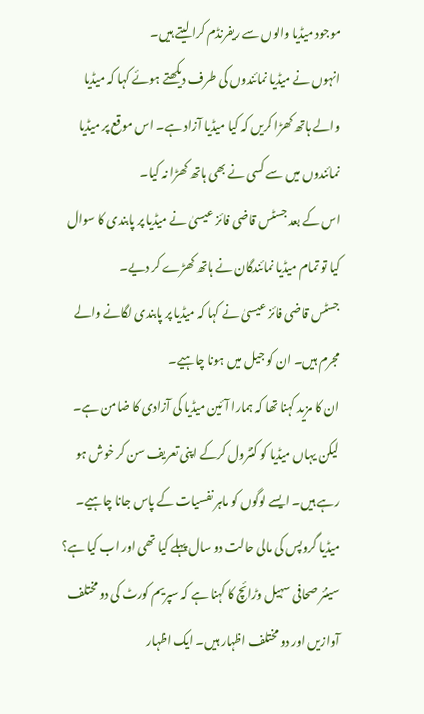موجود میڈیا والوں سے ریفرنڈم کرا لیتے ہیں۔
انہوں نے میڈیا نمائندوں کی طرف دیکھتے ہوئے کہا کہ میڈیا والے ہاتھ کھڑا کریں کہ کیا میڈیا آزاد ہے۔ اس موقع پر میڈیا نمائندوں میں سے کسی نے بھی ہاتھ کھڑا نہ کیا۔
اس کے بعد جسٹس قاضی فائز عیسیٰ نے میڈیا پر پابندی کا سوال کیا تو تمام میڈیا نمائندگان نے ہاتھ کھڑے کر دیے۔
جسٹس قاضی فائز عیسیٰ نے کہا کہ میڈیا پر پابندی لگانے والے مجرم ہیں۔ ان کو جیل میں ہونا چاہیے۔
ان کا مزید کہنا تھا کہ ہمارا آئین میڈیا کی آزادی کا ضامن ہے۔ لیکن یہاں میڈیا کو کنٹرول کرکے اپنی تعریف سن کر خوش ہو رہے ہیں۔ ایسے لوگوں کو ماہر نفسیات کے پاس جانا چاہیے۔
میڈیا گروپس کی مالی حالت دو سال پہلے کیا تھی اور اب کیا ہے؟
سینئر صحافی سہیل وڑائچ کا کہنا ہے کہ سپریم کورٹ کی دو مختلف آوازیں اور دو مختلف اظہار ہیں۔ ایک اظہار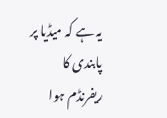یہ ہے کہ میڈیا پر پابندی کا ریفرنڈم ہوا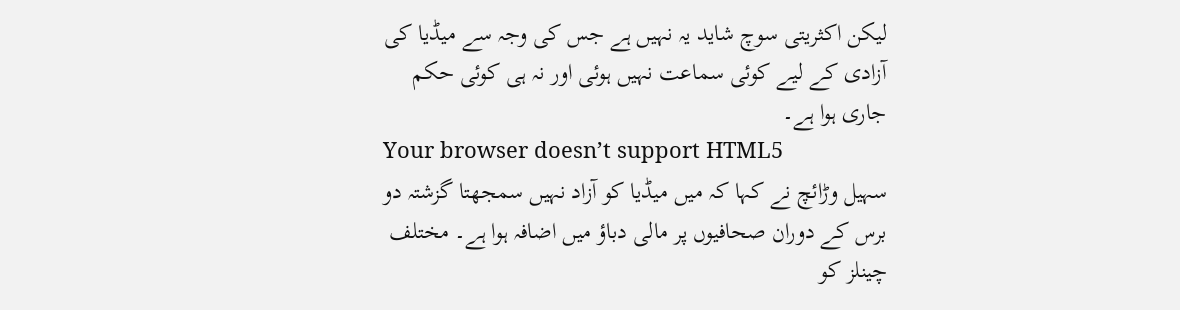لیکن اکثریتی سوچ شاید یہ نہیں ہے جس کی وجہ سے میڈیا کی آزادی کے لیے کوئی سماعت نہیں ہوئی اور نہ ہی کوئی حکم جاری ہوا ہے۔
Your browser doesn’t support HTML5
سہیل وڑائچ نے کہا کہ میں میڈیا کو آزاد نہیں سمجھتا گزشتہ دو برس کے دوران صحافیوں پر مالی دباؤ میں اضافہ ہوا ہے۔ مختلف چینلز کو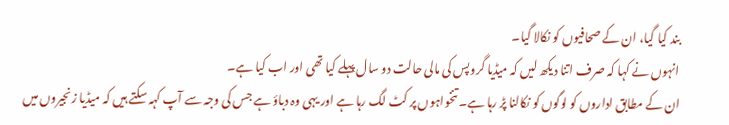بند کیا گیا، ان کے صحافیوں کو نکالا گیا۔
انہوں نے کہا کہ صرف اتنا دیکھ لیں کہ میڈیا گروپس کی مالی حالت دو سال پہلے کیا تھی اور اب کیا ہے۔
ان کے مطابق اداروں کو لوگوں کو نکالنا پڑ رہا ہے۔ تنخواہوں پر کٹ لگ رہا ہے اور یہی وہ دباؤ ہے جس کی وجہ سے آپ کہہ سکتے ہیں کہ میڈیا زنجیروں میں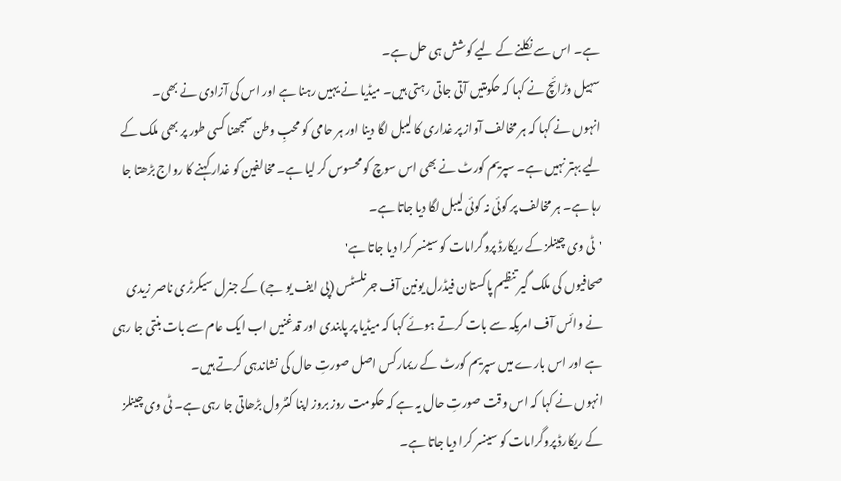ہے۔ اس سے نکلنے کے لیے کوشش ہی حل ہے۔
سہیل وڑائچ نے کہا کہ حکومتیں آتی جاتی رہتی ہیں۔ میڈیا نے یہیں رہنا ہے اور اس کی آزادی نے بھی۔
انہوں نے کہا کہ ہر مخالف آواز پر غداری کا لیبل لگا دینا اور ہر حامی کو محبِ وطن سمجھنا کسی طور پر بھی ملک کے لیے بہتر نہیں ہے۔ سپریم کورٹ نے بھی اس سوچ کو محسوس کر لیا ہے۔ مخالفین کو غدار کہنے کا رواج بڑھتا جا رہا ہے۔ ہر مخالف پر کوئی نہ کوئی لیبل لگا دیا جاتا ہے۔
'ٹی وی چینلز کے ریکارڈ پروگرامات کو سینسر کرا دیا جاتا ہے'
صحافیوں کی ملک گیر تنظیم پاکستان فیڈرل یونین آف جرنلسٹس (پی ایف یو جے) کے جنرل سیکرٹری ناصر زیدی نے وائس آف امریکہ سے بات کرتے ہوئے کہا کہ میڈیا پر پابندی اور قدغنیں اب ایک عام سے بات بنتی جا رہی ہے اور اس بارے میں سپریم کورٹ کے ریمارکس اصل صورتِ حال کی نشاندہی کرتے ہیں۔
انہوں نے کہا کہ اس وقت صورتِ حال یہ ہے کہ حکومت روز بروز اپنا کنٹرول بڑھاتی جا رہی ہے۔ ٹی وی چینلز کے ریکارڈ پروگرامات کو سینسر کرا دیا جاتا ہے۔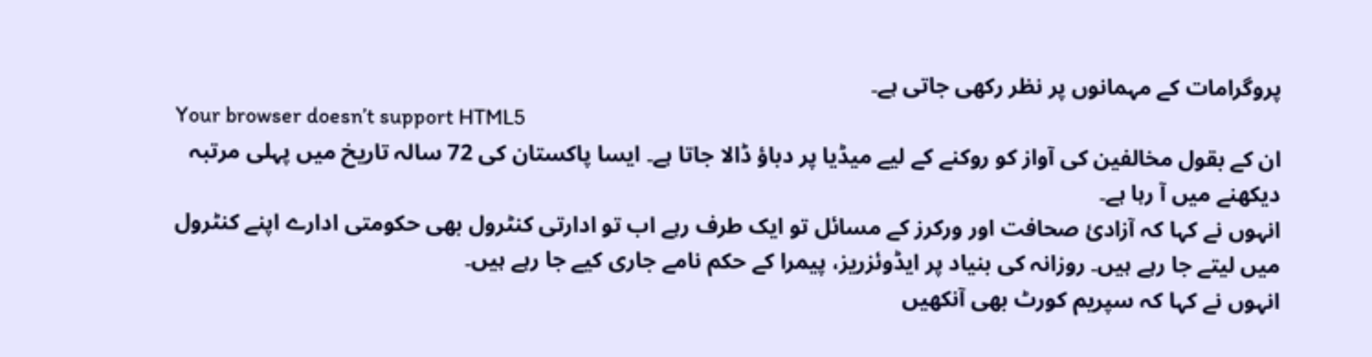پروگرامات کے مہمانوں پر نظر رکھی جاتی ہے۔
Your browser doesn’t support HTML5
ان کے بقول مخالفین کی آواز کو روکنے کے لیے میڈیا پر دباؤ ڈالا جاتا ہے۔ ایسا پاکستان کی 72 سالہ تاریخ میں پہلی مرتبہ دیکھنے میں آ رہا ہے۔
انہوں نے کہا کہ آزادیٔ صحافت اور ورکرز کے مسائل تو ایک طرف رہے اب تو ادارتی کنٹرول بھی حکومتی ادارے اپنے کنٹرول میں لیتے جا رہے ہیں۔ روزانہ کی بنیاد پر ایڈوئزریز، پیمرا کے حکم نامے جاری کیے جا رہے ہیں۔
انہوں نے کہا کہ سپریم کورٹ بھی آنکھیں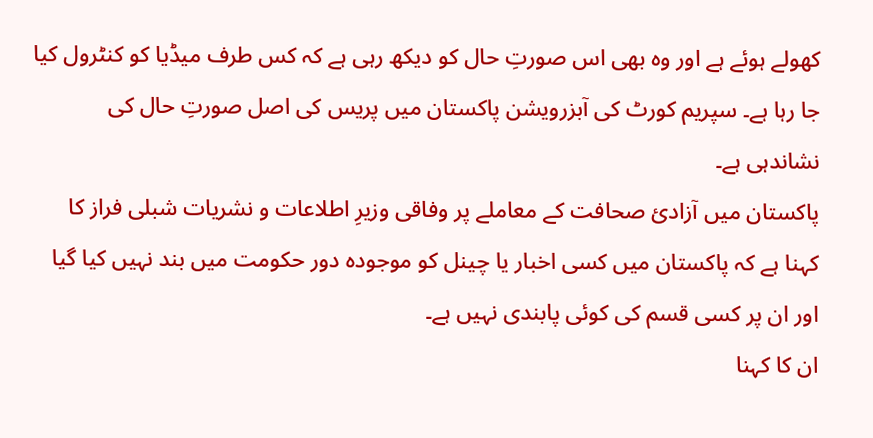کھولے ہوئے ہے اور وہ بھی اس صورتِ حال کو دیکھ رہی ہے کہ کس طرف میڈیا کو کنٹرول کیا جا رہا ہے۔ سپریم کورٹ کی آبزرویشن پاکستان میں پریس کی اصل صورتِ حال کی نشاندہی ہے۔
پاکستان میں آزادیٔ صحافت کے معاملے پر وفاقی وزیرِ اطلاعات و نشریات شبلی فراز کا کہنا ہے کہ پاکستان میں کسی اخبار یا چینل کو موجودہ دور حکومت میں بند نہیں کیا گیا اور ان پر کسی قسم کی کوئی پابندی نہیں ہے۔
ان کا کہنا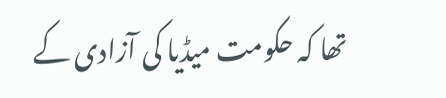تھا کہ حکومت میڈیا کی آزادی کے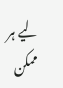لیے ہر ممکن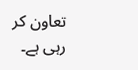تعاون کر رہی ہے۔